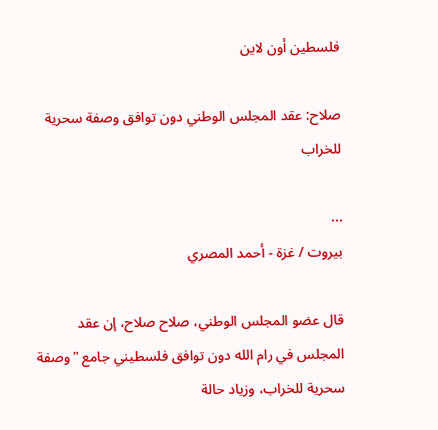فلسطين أون لاين

صلاح: عقد المجلس الوطني دون توافق وصفة سحرية للخراب

...
بيروت / غزة - أحمد المصري

قال عضو المجلس الوطني، صلاح صلاح، إن عقد المجلس في رام الله دون توافق فلسطيني جامع "وصفة سحرية للخراب، وزياد حالة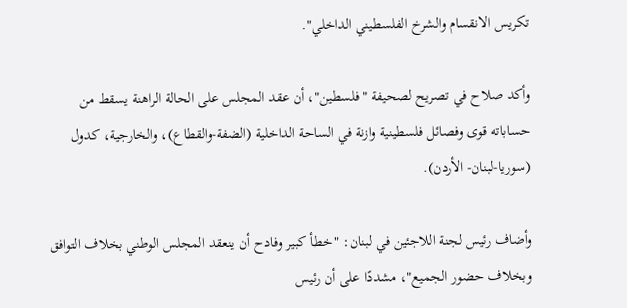تكريس الانقسام والشرخ الفلسطيني الداخلي".

وأكد صلاح في تصريح لصحيفة "فلسطين"، أن عقد المجلس على الحالة الراهنة يسقط من حساباته قوى وفصائل فلسطينية وازنة في الساحة الداخلية (الضفة-والقطاع)، والخارجية، كدول (سوريا-لبنان- الأردن).

وأضاف رئيس لجنة اللاجئين في لبنان: "خطأ كبير وفادح أن ينعقد المجلس الوطني بخلاف التوافق وبخلاف حضور الجميع"، مشددًا على أن رئيس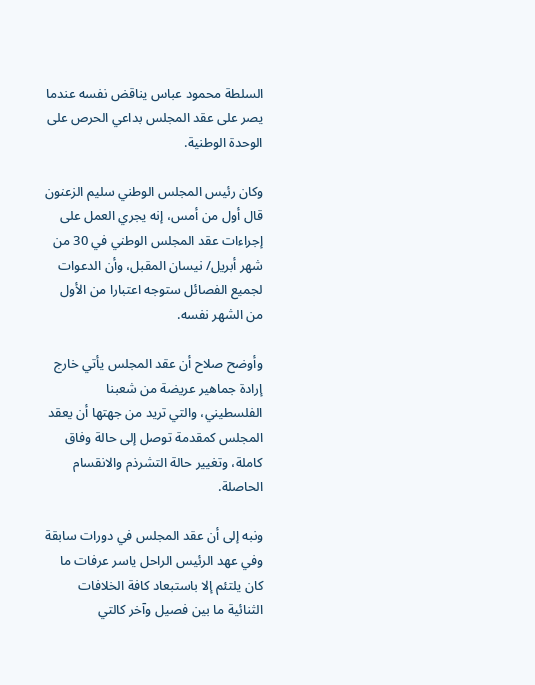السلطة محمود عباس يناقض نفسه عندما يصر على عقد المجلس بداعي الحرص على الوحدة الوطنية.

وكان رئيس المجلس الوطني سليم الزعنون قال أول من أمس، إنه يجري العمل على إجراءات عقد المجلس الوطني في 30 من شهر أبريل/ نيسان المقبل، وأن الدعوات لجميع الفصائل ستوجه اعتبارا من الأول من الشهر نفسه.

وأوضح صلاح أن عقد المجلس يأتي خارج إرادة جماهير عريضة من شعبنا الفلسطيني، والتي تريد من جهتها أن يعقد المجلس كمقدمة توصل إلى حالة وفاق كاملة، وتغيير حالة التشرذم والانقسام الحاصلة.

ونبه إلى أن عقد المجلس في دورات سابقة وفي عهد الرئيس الراحل ياسر عرفات ما كان يلتئم إلا باستبعاد كافة الخلافات الثنائية ما بين فصيل وآخر كالتي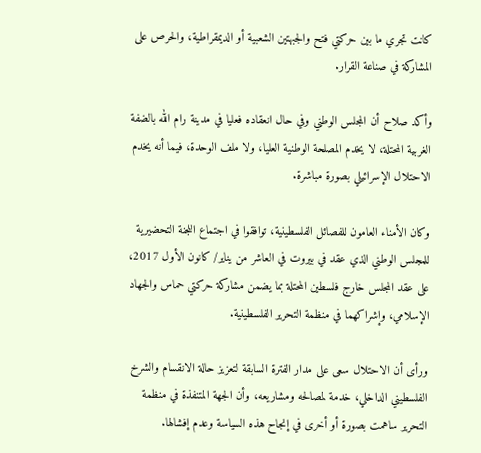كانت تجري ما بين حركتي فتح والجبهتين الشعبية أو الديمقراطية، والحرص على المشاركة في صناعة القرار.

وأكد صلاح أن المجلس الوطني وفي حال انعقاده فعليا في مدينة رام الله بالضفة الغربية المحتلة، لا يخدم المصلحة الوطنية العليا، ولا ملف الوحدة، فيما أنه يخدم الاحتلال الإسرائيلي بصورة مباشرة.

وكان الأمناء العامون للفصائل الفلسطينية، توافقوا في اجتماع اللجنة التحضيرية للمجلس الوطني الذي عقد في بيروت في العاشر من يناير/ كانون الأول 2017، على عقد المجلس خارج فلسطين المحتلة بما يضمن مشاركة حركتي حماس والجهاد الإسلامي، وإشراكهما في منظمة التحرير الفلسطينية.

ورأى أن الاحتلال سعى على مدار الفترة السابقة لتعزيز حالة الانقسام والشرخ الفلسطيني الداخلي، خدمة لمصالحه ومشاريعه، وأن الجهة المتنفذة في منظمة التحرير ساهمت بصورة أو أخرى في إنجاح هذه السياسة وعدم إفشالها.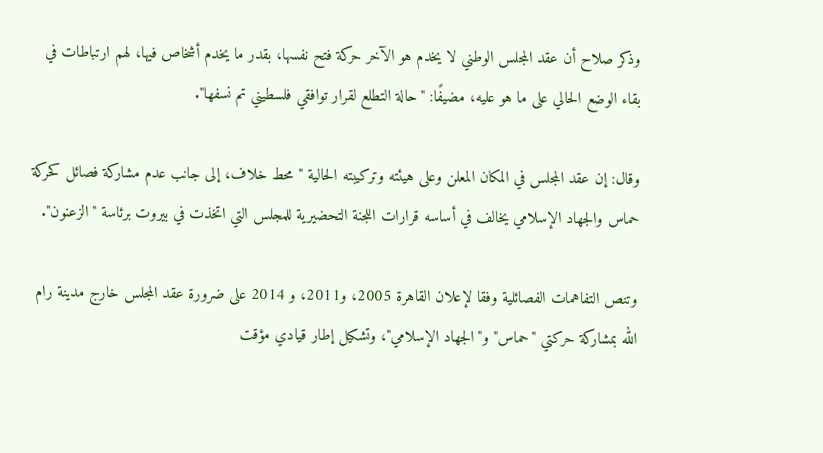وذكر صلاح أن عقد المجلس الوطني لا يخدم هو الآخر حركة فتح نفسها، بقدر ما يخدم أشخاص فيها، لهم ارتباطات في بقاء الوضع الحالي على ما هو عليه، مضيفًا: "حالة التطلع لقرار توافقي فلسطيني تم نسفها".

وقال: إن عقد المجلس في المكان المعلن وعلى هيئته وتركيبته الحالية "محط خلاف، إلى جانب عدم مشاركة فصائل كحركة حماس والجهاد الإسلامي يخالف في أساسه قرارات اللجنة التحضيرية للمجلس التي اتخذت في بيروت برئاسة "الزعنون".

وتنص التفاهمات الفصائلية وفقا لإعلان القاهرة 2005، و2011، و 2014 على ضرورة عقد المجلس خارج مدينة رام الله بمشاركة حركتي "حماس" و"الجهاد الإسلامي"، وتشكيل إطار قيادي مؤقت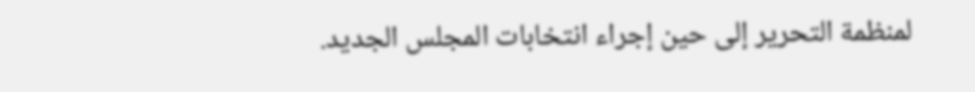لمنظمة التحرير إلى حين إجراء انتخابات المجلس الجديد.